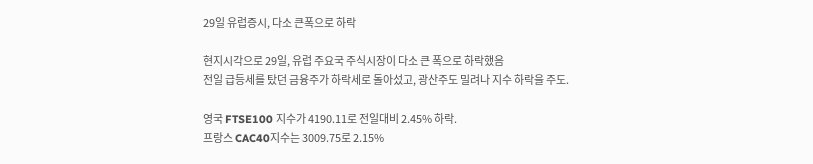29일 유럽증시, 다소 큰폭으로 하락

현지시각으로 29일, 유럽 주요국 주식시장이 다소 큰 폭으로 하락했음
전일 급등세를 탔던 금융주가 하락세로 돌아섰고, 광산주도 밀려나 지수 하락을 주도.

영국 FTSE100 지수가 4190.11로 전일대비 2.45% 하락.
프랑스 CAC40지수는 3009.75로 2.15%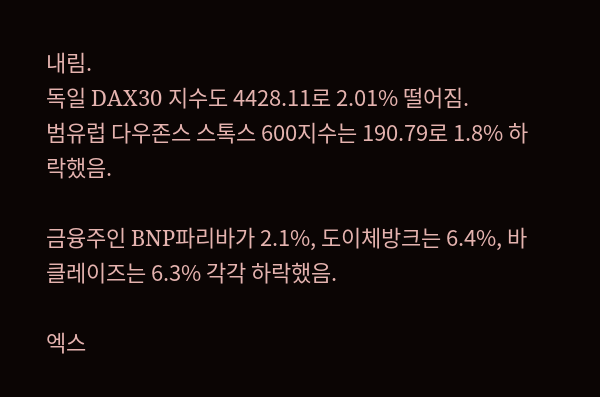내림.
독일 DAX30 지수도 4428.11로 2.01% 떨어짐.
범유럽 다우존스 스톡스 600지수는 190.79로 1.8% 하락했음.

금융주인 BNP파리바가 2.1%, 도이체방크는 6.4%, 바클레이즈는 6.3% 각각 하락했음.

엑스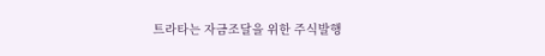트라타는 자금조달을 위한 주식발행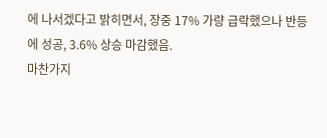에 나서겠다고 밝히면서, 장중 17% 가량 급락했으나 반등에 성공, 3.6% 상승 마감했음.
마찬가지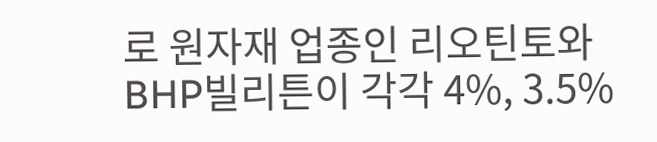로 원자재 업종인 리오틴토와 BHP빌리튼이 각각 4%, 3.5%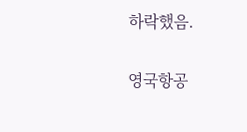하락했음.

영국항공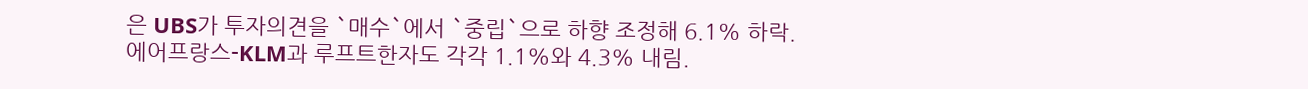은 UBS가 투자의견을 `매수`에서 `중립`으로 하향 조정해 6.1% 하락.
에어프랑스-KLM과 루프트한자도 각각 1.1%와 4.3% 내림.